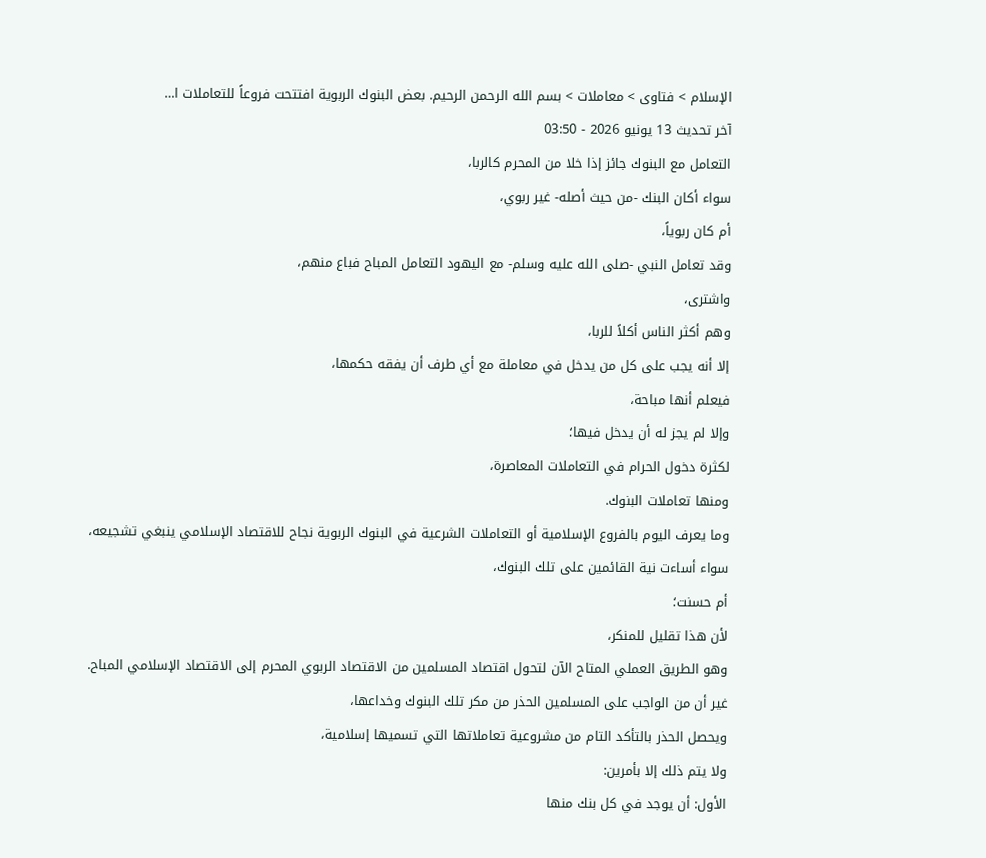الإسلام > فتاوى > معاملات > بسم الله الرحمن الرحيم. بعض البنوك الربوية افتتحت فروعاً للتعاملات ا…
آخر تحديث 13 يونيو 2026 - 03:50
التعامل مع البنوك جائز إذا خلا من المحرم كالربا،
سواء أكان البنك -من حيث أصله- غير ربوي،
أم كان ربوياً،
وقد تعامل النبي -صلى الله عليه وسلم- مع اليهود التعامل المباح فباع منهم،
واشترى،
وهم أكثر الناس أكلاً للربا،
إلا أنه يجب على كل من يدخل في معاملة مع أي طرف أن يفقه حكمها،
فيعلم أنها مباحة،
وإلا لم يجز له أن يدخل فيها؛
لكثرة دخول الحرام في التعاملات المعاصرة،
ومنها تعاملات البنوك.
وما يعرف اليوم بالفروع الإسلامية أو التعاملات الشرعية في البنوك الربوية نجاح للاقتصاد الإسلامي ينبغي تشجيعه،
سواء أساءت نية القائمين على تلك البنوك،
أم حسنت؛
لأن هذا تقليل للمنكر،
وهو الطريق العملي المتاح الآن لتحول اقتصاد المسلمين من الاقتصاد الربوي المحرم إلى الاقتصاد الإسلامي المباح.
غير أن من الواجب على المسلمين الحذر من مكر تلك البنوك وخداعها،
ويحصل الحذر بالتأكد التام من مشروعية تعاملاتها التي تسميها إسلامية،
ولا يتم ذلك إلا بأمرين:
الأول: أن يوجد في كل بنك منها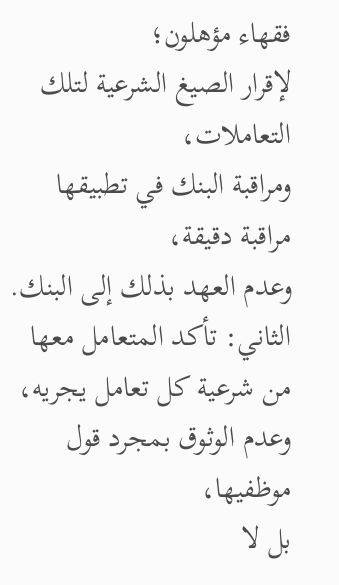فقهاء مؤهلون؛
لإقرار الصيغ الشرعية لتلك التعاملات،
ومراقبة البنك في تطبيقها مراقبة دقيقة،
وعدم العهد بذلك إلى البنك.
الثاني: تأكد المتعامل معها من شرعية كل تعامل يجريه،
وعدم الوثوق بمجرد قول موظفيها،
بل لا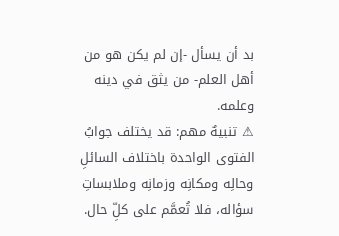بد أن يسأل -إن لم يكن هو من أهل العلم- من يثق في دينه وعلمه.
⚠ تنبيهٌ مهم: قد يختلف جوابُ الفتوى الواحدة باختلاف السائلِ وحالِه ومكانِه وزمانِه وملابساتِ سؤاله، فلا تُعمَّم على كلِّ حال.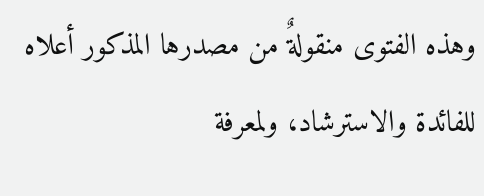وهذه الفتوى منقولةٌ من مصدرها المذكور أعلاه للفائدة والاسترشاد، ولمعرفة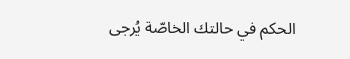الحكم في حالتك الخاصّة يُرجى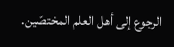الرجوع إلى أهل العلم المختصّين.